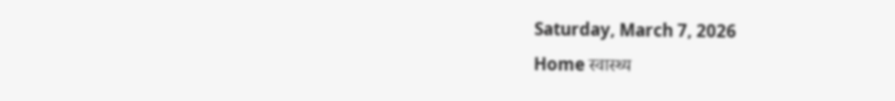Saturday, March 7, 2026
Home स्वास्थ्य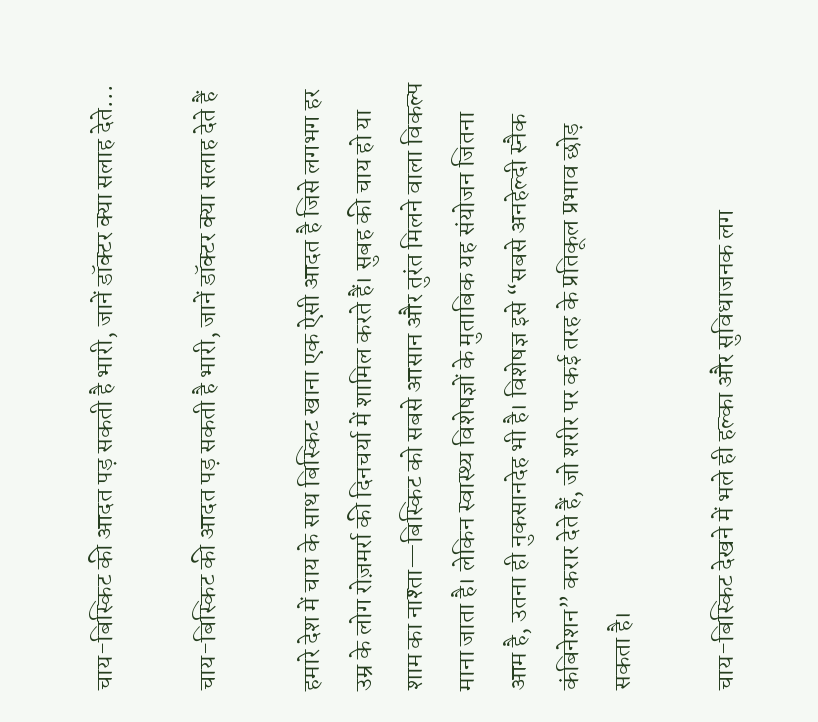चाय-बिस्किट की आदत पड़ सकती है भारी, जानें डॉक्टर क्या सलाह देते...

चाय-बिस्किट की आदत पड़ सकती है भारी, जानें डॉक्टर क्या सलाह देते हैं

हमारे देश में चाय के साथ बिस्किट खाना एक ऐसी आदत है जिसे लगभग हर उम्र के लोग रोज़मर्रा की दिनचर्या में शामिल करते हैं। सुबह की चाय हो या शाम का नाश्ता—बिस्किट को सबसे आसान और तुरंत मिलने वाला विकल्प माना जाता है। लेकिन स्वास्थ्य विशेषज्ञों के मुताबिक यह संयोजन जितना आम है, उतना ही नुकसानदेह भी है। विशेषज्ञ इसे “सबसे अनहेल्दी स्नैक कंबिनेशन” करार देते हैं, जो शरीर पर कई तरह के प्रतिकूल प्रभाव छोड़ सकता है।

चाय-बिस्किट देखने में भले ही हल्का और सुविधाजनक लग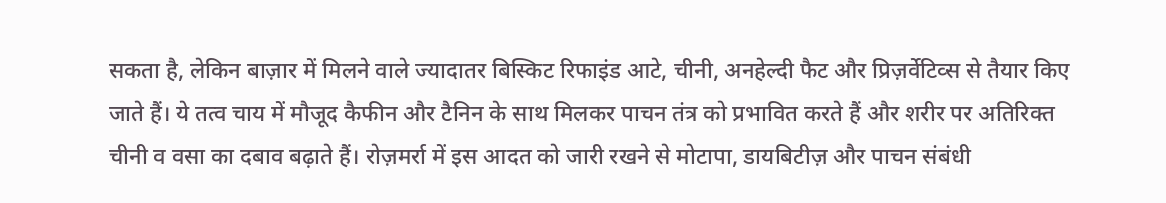सकता है, लेकिन बाज़ार में मिलने वाले ज्यादातर बिस्किट रिफाइंड आटे, चीनी, अनहेल्दी फैट और प्रिज़र्वेटिव्स से तैयार किए जाते हैं। ये तत्व चाय में मौजूद कैफीन और टैनिन के साथ मिलकर पाचन तंत्र को प्रभावित करते हैं और शरीर पर अतिरिक्त चीनी व वसा का दबाव बढ़ाते हैं। रोज़मर्रा में इस आदत को जारी रखने से मोटापा, डायबिटीज़ और पाचन संबंधी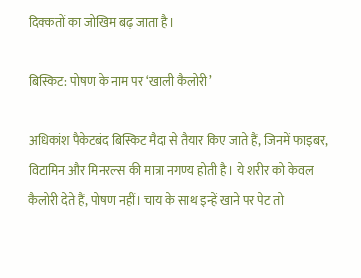दिक्कतों का जोखिम बढ़ जाता है।

बिस्किट: पोषण के नाम पर ‘खाली कैलोरी’

अधिकांश पैकेटबंद बिस्किट मैदा से तैयार किए जाते हैं, जिनमें फाइबर, विटामिन और मिनरल्स की मात्रा नगण्य होती है। ये शरीर को केवल कैलोरी देते हैं, पोषण नहीं। चाय के साथ इन्हें खाने पर पेट तो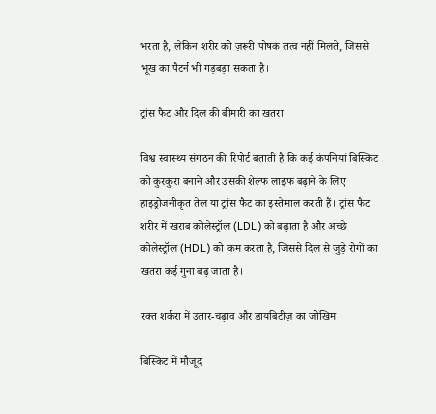भरता है, लेकिन शरीर को ज़रूरी पोषक तत्व नहीं मिलते, जिससे भूख का पैटर्न भी गड़बड़ा सकता है।

ट्रांस फैट और दिल की बीमारी का खतरा

विश्व स्वास्थ्य संगठन की रिपोर्ट बताती है कि कई कंपनियां बिस्किट को कुरकुरा बनाने और उसकी शेल्फ लाइफ बढ़ाने के लिए हाइड्रोजनीकृत तेल या ट्रांस फैट का इस्तेमाल करती हैं। ट्रांस फैट शरीर में खराब कोलेस्ट्रॉल (LDL) को बढ़ाता है और अच्छे कोलेस्ट्रॉल (HDL) को कम करता है, जिससे दिल से जुड़े रोगों का खतरा कई गुना बढ़ जाता है।

रक्त शर्करा में उतार-चढ़ाव और डायबिटीज़ का जोखिम

बिस्किट में मौजूद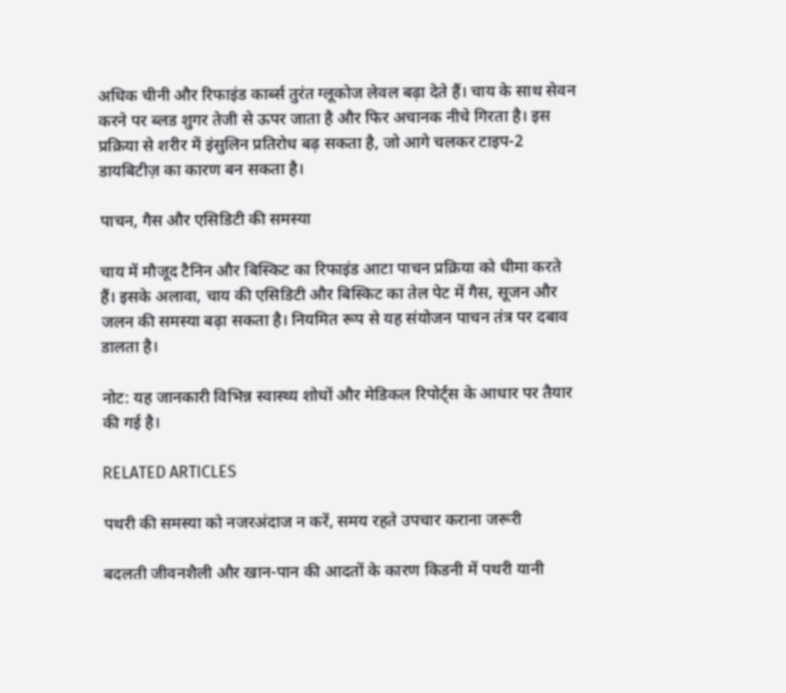अधिक चीनी और रिफाइंड कार्ब्स तुरंत ग्लूकोज लेवल बढ़ा देते हैं। चाय के साथ सेवन करने पर ब्लड शुगर तेजी से ऊपर जाता है और फिर अचानक नीचे गिरता है। इस प्रक्रिया से शरीर में इंसुलिन प्रतिरोध बढ़ सकता है, जो आगे चलकर टाइप-2 डायबिटीज़ का कारण बन सकता है।

पाचन, गैस और एसिडिटी की समस्या

चाय में मौजूद टैनिन और बिस्किट का रिफाइंड आटा पाचन प्रक्रिया को धीमा करते हैं। इसके अलावा, चाय की एसिडिटी और बिस्किट का तेल पेट में गैस, सूजन और जलन की समस्या बढ़ा सकता है। नियमित रूप से यह संयोजन पाचन तंत्र पर दबाव डालता है।

नोट: यह जानकारी विभिन्न स्वास्थ्य शोधों और मेडिकल रिपोर्ट्स के आधार पर तैयार की गई है।

RELATED ARTICLES

पथरी की समस्या को नजरअंदाज न करें, समय रहते उपचार कराना जरूरी

बदलती जीवनशैली और खान-पान की आदतों के कारण किडनी में पथरी यानी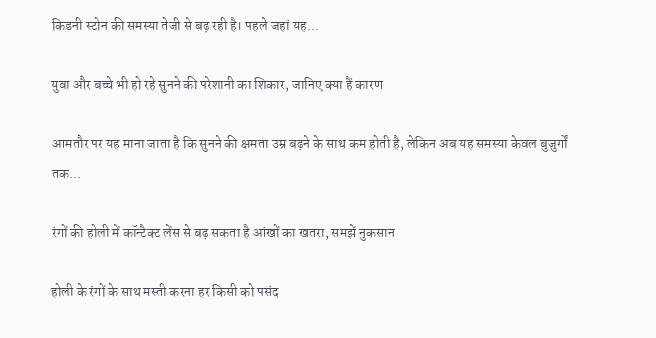किडनी स्टोन की समस्या तेजी से बढ़ रही है। पहले जहां यह...

युवा और बच्चे भी हो रहे सुनने की परेशानी का शिकार, जानिए क्या हैं कारण

आमतौर पर यह माना जाता है कि सुनने की क्षमता उम्र बढ़ने के साथ कम होती है, लेकिन अब यह समस्या केवल बुजुर्गों तक...

रंगों की होली में कॉन्टैक्ट लेंस से बढ़ सकता है आंखों का खतरा, समझें नुकसान

होली के रंगों के साथ मस्ती करना हर किसी को पसंद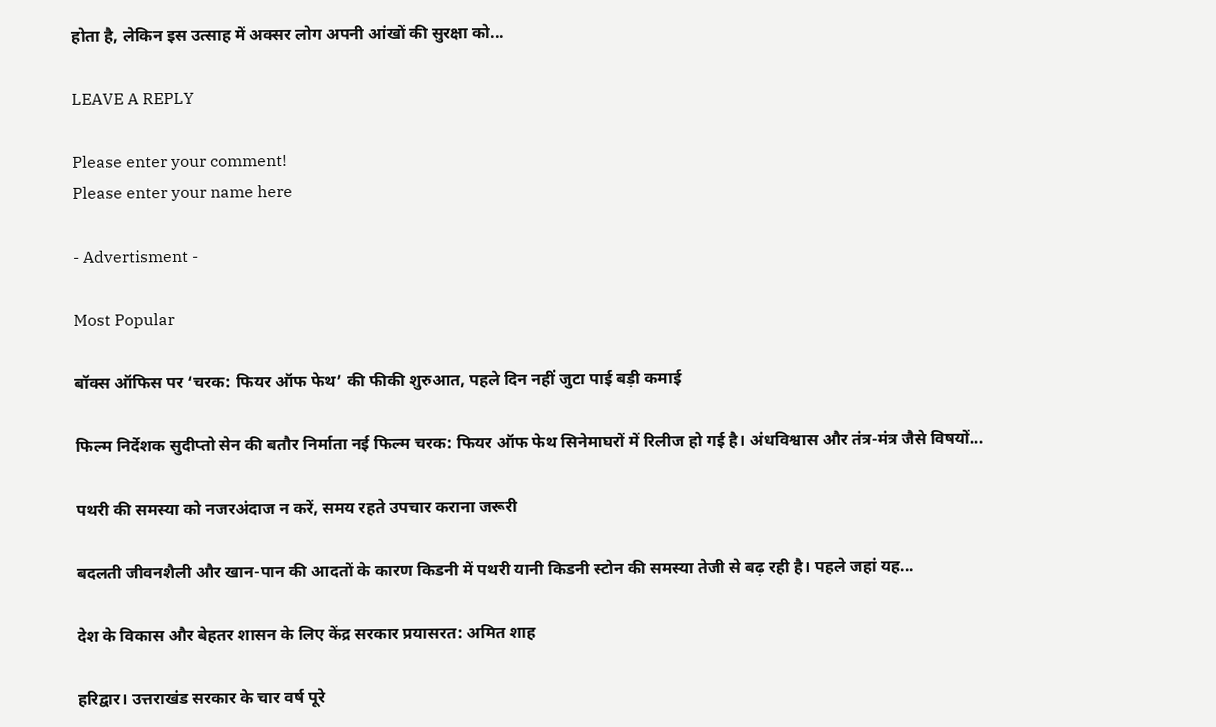होता है, लेकिन इस उत्साह में अक्सर लोग अपनी आंखों की सुरक्षा को...

LEAVE A REPLY

Please enter your comment!
Please enter your name here

- Advertisment -

Most Popular

बॉक्स ऑफिस पर ‘चरक: फियर ऑफ फेथ’ की फीकी शुरुआत, पहले दिन नहीं जुटा पाई बड़ी कमाई

फिल्म निर्देशक सुदीप्तो सेन की बतौर निर्माता नई फिल्म चरक: फियर ऑफ फेथ सिनेमाघरों में रिलीज हो गई है। अंधविश्वास और तंत्र-मंत्र जैसे विषयों...

पथरी की समस्या को नजरअंदाज न करें, समय रहते उपचार कराना जरूरी

बदलती जीवनशैली और खान-पान की आदतों के कारण किडनी में पथरी यानी किडनी स्टोन की समस्या तेजी से बढ़ रही है। पहले जहां यह...

देश के विकास और बेहतर शासन के लिए केंद्र सरकार प्रयासरत: अमित शाह

हरिद्वार। उत्तराखंड सरकार के चार वर्ष पूरे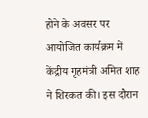होने के अवसर पर आयोजित कार्यक्रम में केंद्रीय गृहमंत्री अमित शाह ने शिरकत की। इस दौरान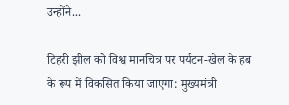उन्होंने...

टिहरी झील को विश्व मानचित्र पर पर्यटन-खेल के हब के रूप में विकसित किया जाएगा: मुख्यमंत्री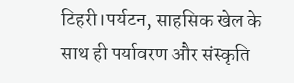टिहरी।पर्यटन, साहसिक खेल के साथ ही पर्यावरण और संस्कृति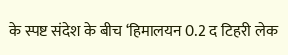के स्पष्ट संदेश के बीच ‘हिमालयन 0.2 द टिहरी लेक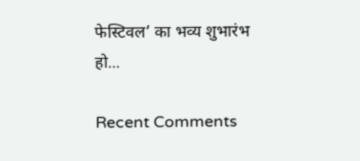फेस्टिवल’ का भव्य शुभारंभ हो...

Recent Comments